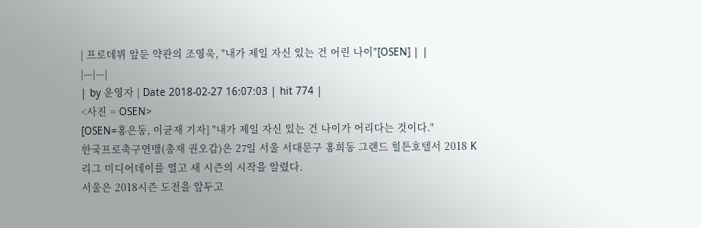| 프로데뷔 앞둔 약관의 조영욱, "내가 제일 자신 있는 건 어린 나이"[OSEN] | |
|---|---|
| by 운영자 | Date 2018-02-27 16:07:03 | hit 774 |
<사진 = OSEN>
[OSEN=홍은동, 이균재 기자] "내가 제일 자신 있는 건 나이가 어리다는 것이다."
한국프로축구연맹(총재 권오갑)은 27일 서울 서대문구 홍희동 그랜드 힐튼호텔서 2018 K리그 미디어데이를 열고 새 시즌의 시작을 알렸다.
서울은 2018시즌 도전을 앞두고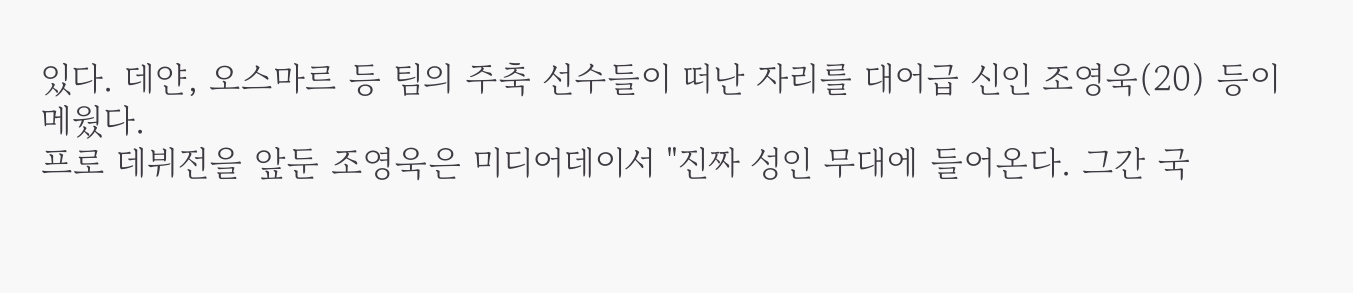있다. 데얀, 오스마르 등 팀의 주축 선수들이 떠난 자리를 대어급 신인 조영욱(20) 등이 메웠다.
프로 데뷔전을 앞둔 조영욱은 미디어데이서 "진짜 성인 무대에 들어온다. 그간 국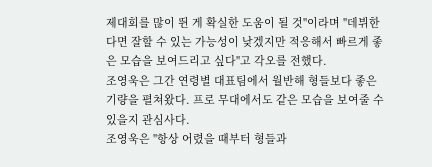제대회를 많이 뛴 게 확실한 도움이 될 것"이라며 "데뷔한다면 잘할 수 있는 가능성이 낮겠지만 적응해서 빠르게 좋은 모습을 보여드리고 싶다"고 각오를 전했다.
조영욱은 그간 연령별 대표팀에서 월반해 형들보다 좋은 기량을 펼쳐왔다. 프로 무대에서도 같은 모습을 보여줄 수 있을지 관심사다.
조영욱은 "항상 어렸을 때부터 형들과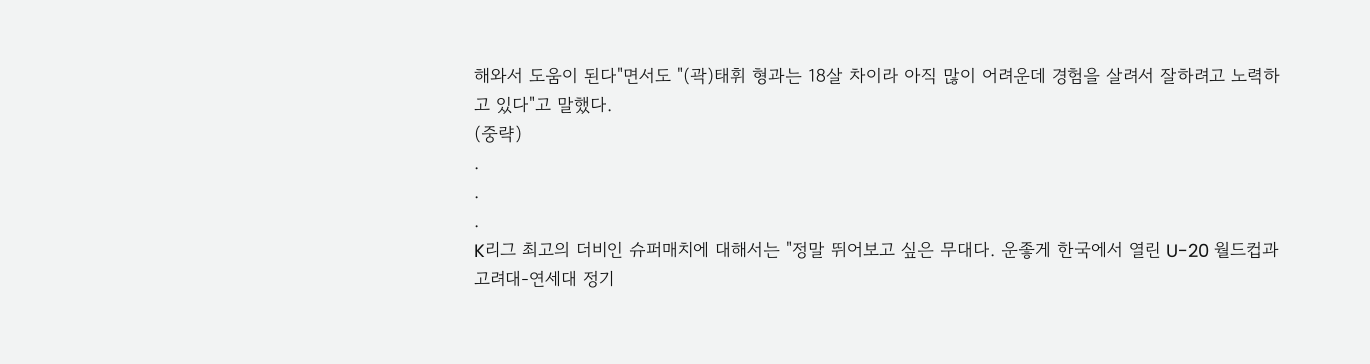해와서 도움이 된다"면서도 "(곽)태휘 형과는 18살 차이라 아직 많이 어려운데 경험을 살려서 잘하려고 노력하고 있다"고 말했다.
(중략)
.
.
.
K리그 최고의 더비인 슈퍼매치에 대해서는 "정말 뛰어보고 싶은 무대다. 운좋게 한국에서 열린 U-20 월드컵과 고려대-연세대 정기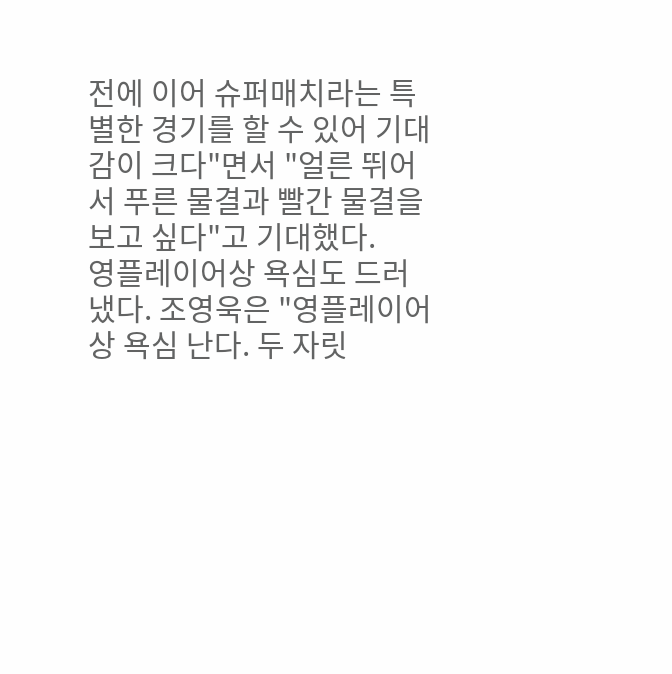전에 이어 슈퍼매치라는 특별한 경기를 할 수 있어 기대감이 크다"면서 "얼른 뛰어서 푸른 물결과 빨간 물결을 보고 싶다"고 기대했다.
영플레이어상 욕심도 드러냈다. 조영욱은 "영플레이어상 욕심 난다. 두 자릿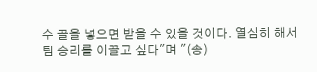수 골을 넣으면 받을 수 있을 것이다. 열심히 해서 팀 승리를 이끌고 싶다"며 "(송)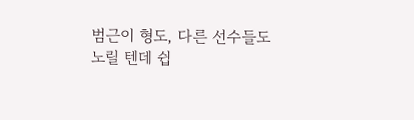범근이 형도, 다른 선수들도 노릴 텐데 쉽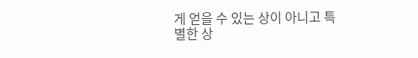게 얻을 수 있는 상이 아니고 특별한 상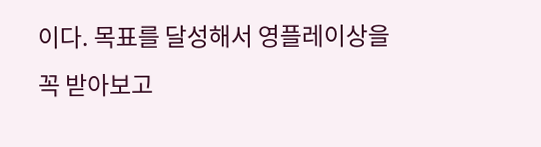이다. 목표를 달성해서 영플레이상을 꼭 받아보고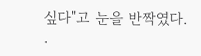싶다"고 눈을 반짝였다.
.